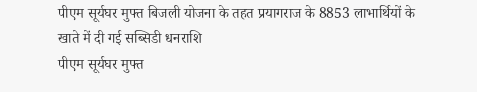पीएम सूर्यघर मुफ्त बिजली योजना के तहत प्रयागराज के 8853 लाभार्थियों के खाते में दी गई सब्सिडी धनराशि
पीएम सूर्यघर मुफ्त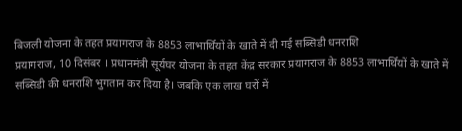बिजली योजना के तहत प्रयागराज के 8853 लाभार्थियों के खाते में दी गई सब्सिडी धनराशि
प्रयागराज, 10 दिसंबर । प्रधानमंत्री सूर्यघर योजना के तहत केंद्र सरकार प्रयागराज के 8853 लाभार्थियों के खाते में सब्सिडी की धनराशि भुगतान कर दिया है। जबकि एक लाख घरों में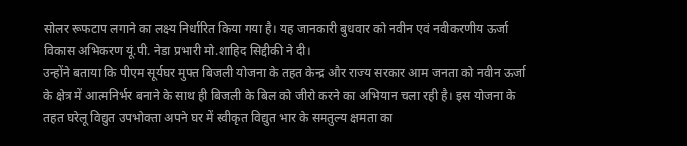सोलर रूफटाप लगाने का लक्ष्य निर्धारित किया गया है। यह जानकारी बुधवार को नवीन एवं नवीकरणीय ऊर्जा विकास अभिकरण यूं.पी. नेडा प्रभारी मो.शाहिद सिद्दीकी ने दी।
उन्होंने बताया कि पीएम सूर्यघर मुफ्त बिजली योजना के तहत केन्द्र और राज्य सरकार आम जनता को नवीन ऊर्जा के क्षेत्र में आत्मनिर्भर बनाने के साथ ही बिजली के बिल को जीरो करने का अभियान चला रही है। इस योजना के तहत घरेलू विद्युत उपभोक्ता अपने घर में स्वीकृत विद्युत भार के समतुल्य क्षमता का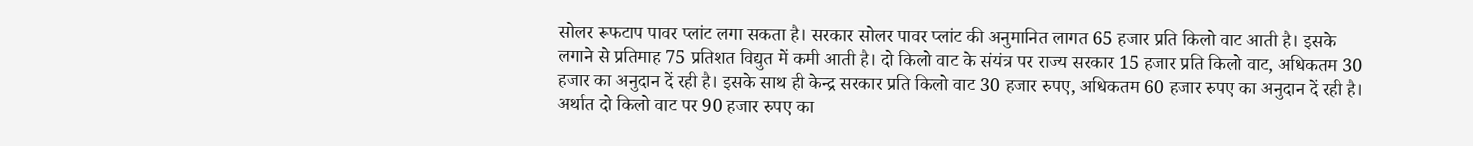सोलर रूफटाप पावर प्लांट लगा सकता है। सरकार सोलर पावर प्लांट की अनुमानित लागत 65 हजार प्रति किलो वाट आती है। इसके लगाने से प्रतिमाह 75 प्रतिशत विद्युत में कमी आती है। दो किलो वाट के संयंत्र पर राज्य सरकार 15 हजार प्रति किलो वाट, अधिकतम 30 हजार का अनुदान दें रही है। इसके साथ ही केन्द्र सरकार प्रति किलो वाट 30 हजार रुपए, अधिकतम 60 हजार रुपए का अनुदान दें रही है। अर्थात दो किलो वाट पर 90 हजार रुपए का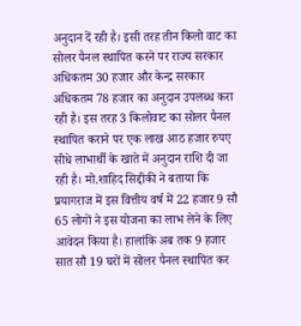अनुदान दें रही है। इसी तरह तीन किलो वाट का सोलर पैनल स्थापित करने पर राज्य सरकार अधिकतम 30 हजार और केन्द्र सरकार अधिकतम 78 हजार का अनुदान उपलब्ध करा रही है। इस तरह 3 किलोवाट का सोलर पैनल स्थापित कराने पर एक लाख आठ हजार रुपए सीधे लाभार्थी के खाते में अनुदान राशि दी जा रही है। मो.शाहिद सिद्दीकी ने बताया कि प्रयागराज में इस वित्तीय वर्ष में 22 हजार 9 सौ 65 लोगों ने इस योजना का लाभ लेने के लिए आवेदन किया है। हालांकि अब तक 9 हजार सात सौ 19 घरों में सोलर पैनल स्थापित कर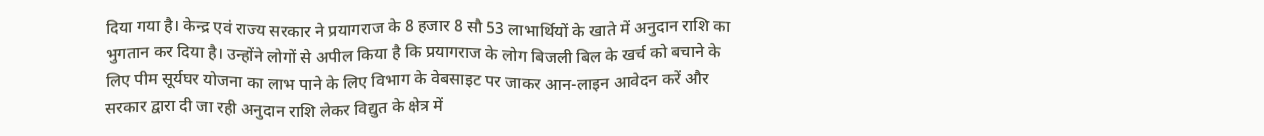दिया गया है। केन्द्र एवं राज्य सरकार ने प्रयागराज के 8 हजार 8 सौ 53 लाभार्थियों के खाते में अनुदान राशि का भुगतान कर दिया है। उन्होंने लोगों से अपील किया है कि प्रयागराज के लोग बिजली बिल के खर्च को बचाने के लिए पीम सूर्यघर योजना का लाभ पाने के लिए विभाग के वेबसाइट पर जाकर आन-लाइन आवेदन करें और सरकार द्वारा दी जा रही अनुदान राशि लेकर विद्युत के क्षेत्र में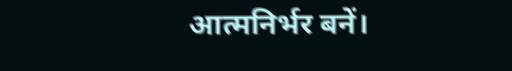आत्मनिर्भर बनें।